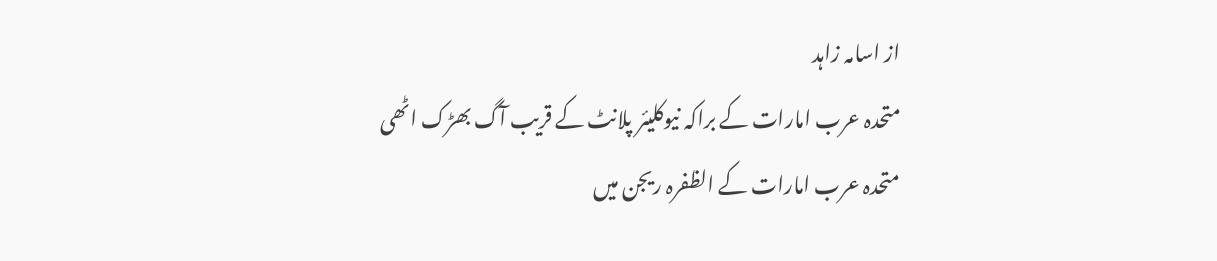از اسامہ زاہد
متحدہ عرب امارات کے براکہ نیوکلیئر پلانٹ کے قریب آگ بھڑک اٹھی
متحدہ عرب امارات کے الظفرہ ریجن میں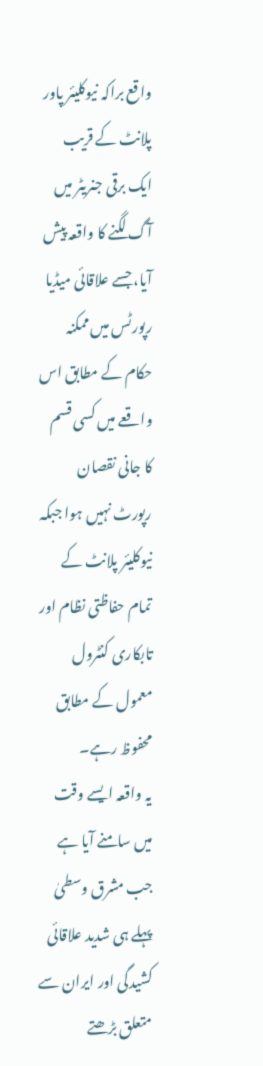واقع براکہ نیوکلیئر پاور پلانٹ کے قریب ایک برقی جنریٹر میں آگ لگنے کا واقعہ پیش آیا، جسے علاقائی میڈیا رپورٹس میں ممکنہ حکام کے مطابق اس واقعے میں کسی قسم کا جانی نقصان رپورٹ نہیں ہوا جبکہ نیوکلیئر پلانٹ کے تمام حفاظتی نظام اور تابکاری کنٹرول معمول کے مطابق محفوظ رہے۔
یہ واقعہ ایسے وقت میں سامنے آیا ہے جب مشرق وسطیٰ پہلے ہی شدید علاقائی کشیدگی اور ایران سے متعلق بڑھتے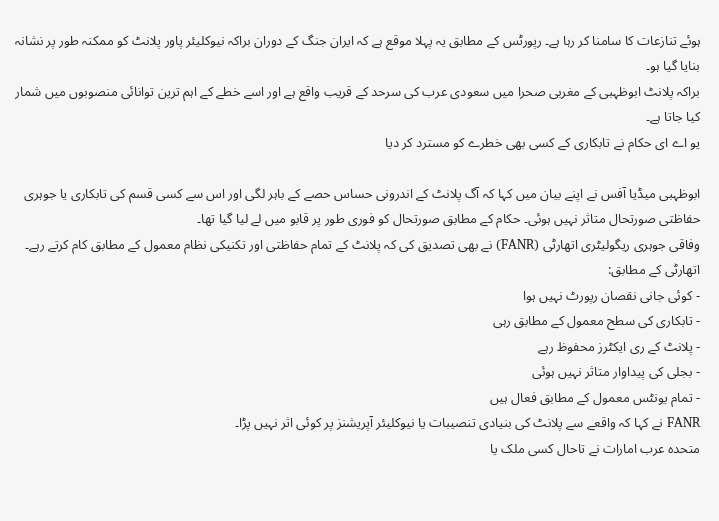ہوئے تنازعات کا سامنا کر رہا ہے۔ رپورٹس کے مطابق یہ پہلا موقع ہے کہ ایران جنگ کے دوران براکہ نیوکلیئر پاور پلانٹ کو ممکنہ طور پر نشانہ بنایا گیا ہو۔
براکہ پلانٹ ابوظہبی کے مغربی صحرا میں سعودی عرب کی سرحد کے قریب واقع ہے اور اسے خطے کے اہم ترین توانائی منصوبوں میں شمار کیا جاتا ہے۔
یو اے ای حکام نے تابکاری کے کسی بھی خطرے کو مسترد کر دیا

ابوظہبی میڈیا آفس نے اپنے بیان میں کہا کہ آگ پلانٹ کے اندرونی حساس حصے کے باہر لگی اور اس سے کسی قسم کی تابکاری یا جوہری حفاظتی صورتحال متاثر نہیں ہوئی۔ حکام کے مطابق صورتحال کو فوری طور پر قابو میں لے لیا گیا تھا۔
وفاقی جوہری ریگولیٹری اتھارٹی (FANR) نے بھی تصدیق کی کہ پلانٹ کے تمام حفاظتی اور تکنیکی نظام معمول کے مطابق کام کرتے رہے۔
اتھارٹی کے مطابق:
- کوئی جانی نقصان رپورٹ نہیں ہوا
- تابکاری کی سطح معمول کے مطابق رہی
- پلانٹ کے ری ایکٹرز محفوظ رہے
- بجلی کی پیداوار متاثر نہیں ہوئی
- تمام یونٹس معمول کے مطابق فعال ہیں
FANR نے کہا کہ واقعے سے پلانٹ کی بنیادی تنصیبات یا نیوکلیئر آپریشنز پر کوئی اثر نہیں پڑا۔
متحدہ عرب امارات نے تاحال کسی ملک یا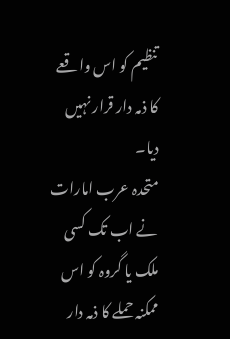تنظیم کو اس واقعے کا ذمہ دار قرار نہیں دیا۔
متحدہ عرب امارات نے اب تک کسی ملک یا گروہ کو اس ممکنہ حملے کا ذمہ دار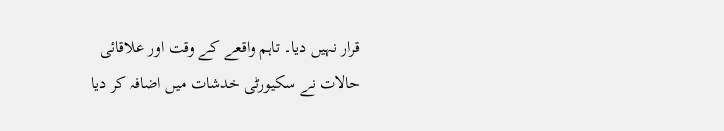قرار نہیں دیا۔ تاہم واقعے کے وقت اور علاقائی حالات نے سکیورٹی خدشات میں اضافہ کر دیا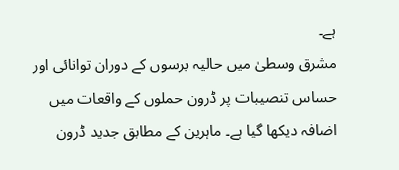ہے۔
مشرق وسطیٰ میں حالیہ برسوں کے دوران توانائی اور حساس تنصیبات پر ڈرون حملوں کے واقعات میں اضافہ دیکھا گیا ہے۔ ماہرین کے مطابق جدید ڈرون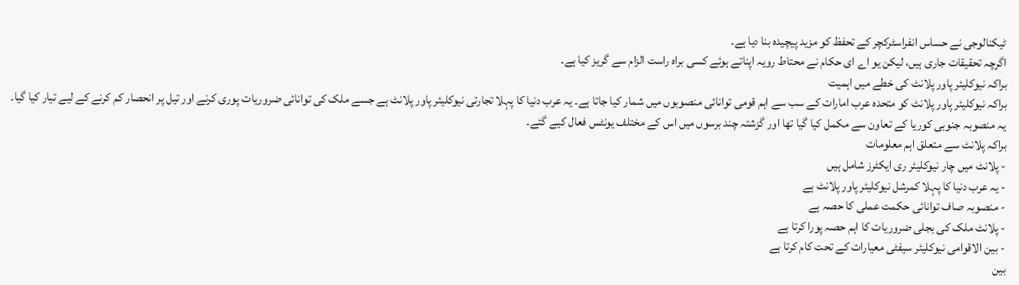ٹیکنالوجی نے حساس انفراسٹرکچر کے تحفظ کو مزید پیچیدہ بنا دیا ہے۔
اگرچہ تحقیقات جاری ہیں، لیکن یو اے ای حکام نے محتاط رویہ اپناتے ہوئے کسی براہ راست الزام سے گریز کیا ہے۔
براکہ نیوکلیئر پاور پلانٹ کی خطے میں اہمیت
براکہ نیوکلیئر پاور پلانٹ کو متحدہ عرب امارات کے سب سے اہم قومی توانائی منصوبوں میں شمار کیا جاتا ہے۔ یہ عرب دنیا کا پہلا تجارتی نیوکلیئر پاور پلانٹ ہے جسے ملک کی توانائی ضروریات پوری کرنے اور تیل پر انحصار کم کرنے کے لیے تیار کیا گیا۔
یہ منصوبہ جنوبی کوریا کے تعاون سے مکمل کیا گیا تھا اور گزشتہ چند برسوں میں اس کے مختلف یونٹس فعال کیے گئے۔
براکہ پلانٹ سے متعلق اہم معلومات
- پلانٹ میں چار نیوکلیئر ری ایکٹرز شامل ہیں
- یہ عرب دنیا کا پہلا کمرشل نیوکلیئر پاور پلانٹ ہے
- منصوبہ صاف توانائی حکمت عملی کا حصہ ہے
- پلانٹ ملک کی بجلی ضروریات کا اہم حصہ پورا کرتا ہے
- بین الاقوامی نیوکلیئر سیفٹی معیارات کے تحت کام کرتا ہے
بین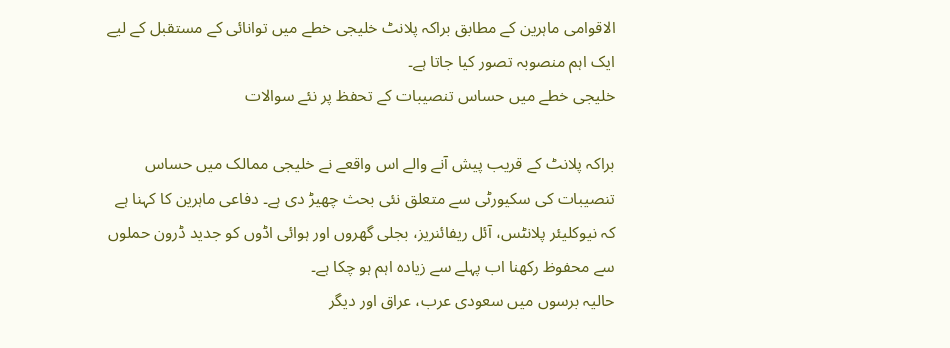الاقوامی ماہرین کے مطابق براکہ پلانٹ خلیجی خطے میں توانائی کے مستقبل کے لیے ایک اہم منصوبہ تصور کیا جاتا ہے۔
خلیجی خطے میں حساس تنصیبات کے تحفظ پر نئے سوالات

براکہ پلانٹ کے قریب پیش آنے والے اس واقعے نے خلیجی ممالک میں حساس تنصیبات کی سکیورٹی سے متعلق نئی بحث چھیڑ دی ہے۔ دفاعی ماہرین کا کہنا ہے کہ نیوکلیئر پلانٹس، آئل ریفائنریز، بجلی گھروں اور ہوائی اڈوں کو جدید ڈرون حملوں سے محفوظ رکھنا اب پہلے سے زیادہ اہم ہو چکا ہے۔
حالیہ برسوں میں سعودی عرب، عراق اور دیگر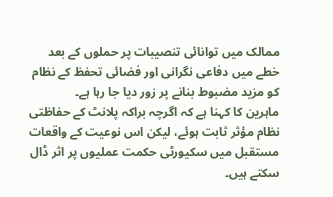ممالک میں توانائی تنصیبات پر حملوں کے بعد خطے میں دفاعی نگرانی اور فضائی تحفظ کے نظام کو مزید مضبوط بنانے پر زور دیا جا رہا ہے۔
ماہرین کا کہنا ہے کہ اگرچہ براکہ پلانٹ کے حفاظتی نظام مؤثر ثابت ہوئے، لیکن اس نوعیت کے واقعات مستقبل میں سکیورٹی حکمت عملیوں پر اثر ڈال سکتے ہیں۔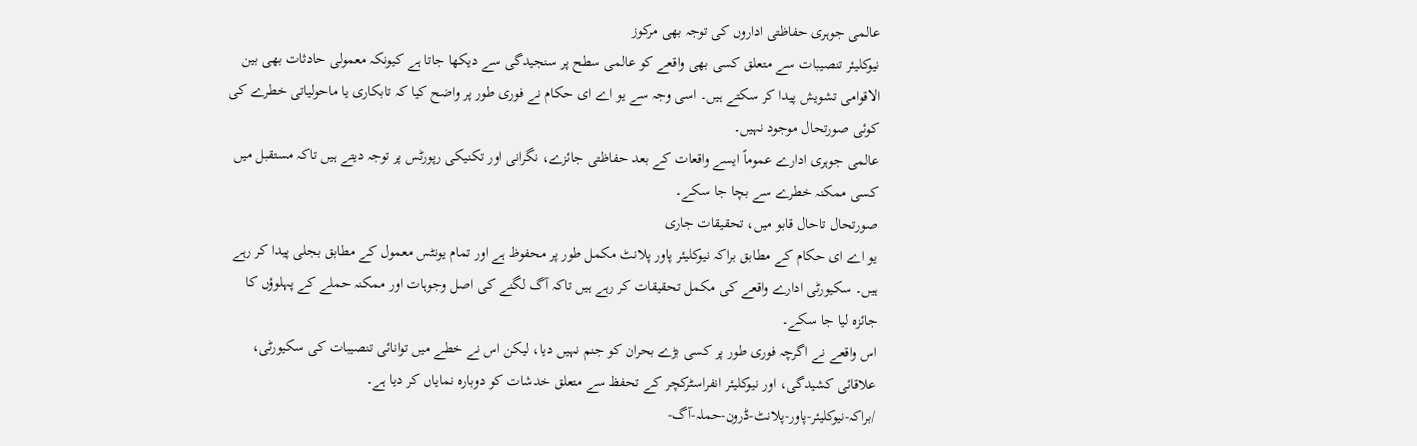عالمی جوہری حفاظتی اداروں کی توجہ بھی مرکوز
نیوکلیئر تنصیبات سے متعلق کسی بھی واقعے کو عالمی سطح پر سنجیدگی سے دیکھا جاتا ہے کیونکہ معمولی حادثات بھی بین الاقوامی تشویش پیدا کر سکتے ہیں۔ اسی وجہ سے یو اے ای حکام نے فوری طور پر واضح کیا کہ تابکاری یا ماحولیاتی خطرے کی کوئی صورتحال موجود نہیں۔
عالمی جوہری ادارے عموماً ایسے واقعات کے بعد حفاظتی جائزے، نگرانی اور تکنیکی رپورٹس پر توجہ دیتے ہیں تاکہ مستقبل میں کسی ممکنہ خطرے سے بچا جا سکے۔
صورتحال تاحال قابو میں، تحقیقات جاری
یو اے ای حکام کے مطابق براکہ نیوکلیئر پاور پلانٹ مکمل طور پر محفوظ ہے اور تمام یونٹس معمول کے مطابق بجلی پیدا کر رہے ہیں۔ سکیورٹی ادارے واقعے کی مکمل تحقیقات کر رہے ہیں تاکہ آگ لگنے کی اصل وجوہات اور ممکنہ حملے کے پہلوؤں کا جائزہ لیا جا سکے۔
اس واقعے نے اگرچہ فوری طور پر کسی بڑے بحران کو جنم نہیں دیا، لیکن اس نے خطے میں توانائی تنصیبات کی سکیورٹی، علاقائی کشیدگی، اور نیوکلیئر انفراسٹرکچر کے تحفظ سے متعلق خدشات کو دوبارہ نمایاں کر دیا ہے۔
/براکہ-نیوکلیئر-پاور-پلانٹ-ڈرون-حملہ-آگ-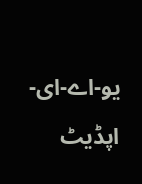یو-اے-ای-اپڈیٹ